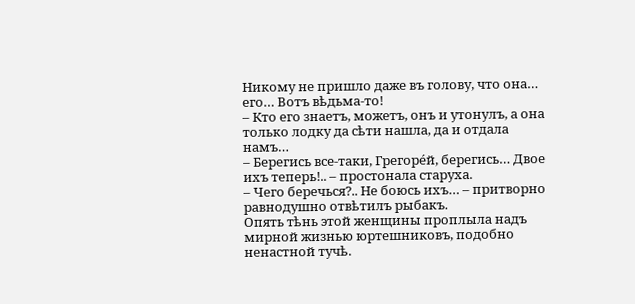Никому не пришло даже въ голову, что она… его… Вотъ вѣдьма-то!
– Кто его знаетъ, можетъ, онъ и утонулъ, а она только лодку да сѣти нашла, да и отдала намъ…
– Берегись все-таки, Грегоре́й, берегись… Двое ихъ теперь!.. – простонала старуха.
– Чего беречься?.. Не боюсь ихъ… – притворно равнодушно отвѣтилъ рыбакъ.
Опять тѣнь этой женщины проплыла надъ мирной жизнью юртешниковъ, подобно ненастной тучѣ.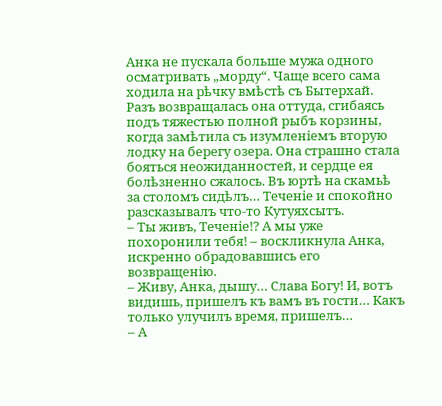Анка не пускала больше мужа одного осматривать „морду“. Чаще всего сама ходила на рѣчку вмѣстѣ съ Бытерхай.
Разъ возвращалась она оттуда, сгибаясь подъ тяжестью полной рыбъ корзины, когда замѣтила съ изумленіемъ вторую лодку на берегу озера. Она страшно стала бояться неожиданностей, и сердце ея болѣзненно сжалось. Въ юртѣ на скамьѣ за столомъ сидѣлъ… Теченіе и спокойно разсказывалъ что-то Кутуяхсытъ.
– Ты живъ, Теченіе!? А мы уже похоронили тебя! – воскликнула Анка, искренно обрадовавшись его возвращенію.
– Живу, Анка, дышу… Слава Богу! И, вотъ видишь, пришелъ къ вамъ въ гости… Какъ только улучилъ время, пришелъ…
– А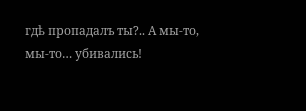гдѣ пропадалъ ты?.. А мы-то, мы-то… убивались!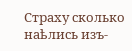Страху сколько наѣлись изъ-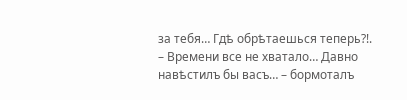за тебя… Гдѣ обрѣтаешься теперь?!.
– Времени все не хватало… Давно навѣстилъ бы васъ… – бормоталъ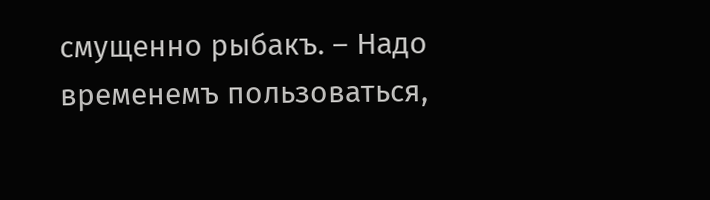смущенно рыбакъ. – Надо временемъ пользоваться,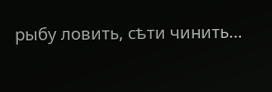рыбу ловить, сѣти чинить…